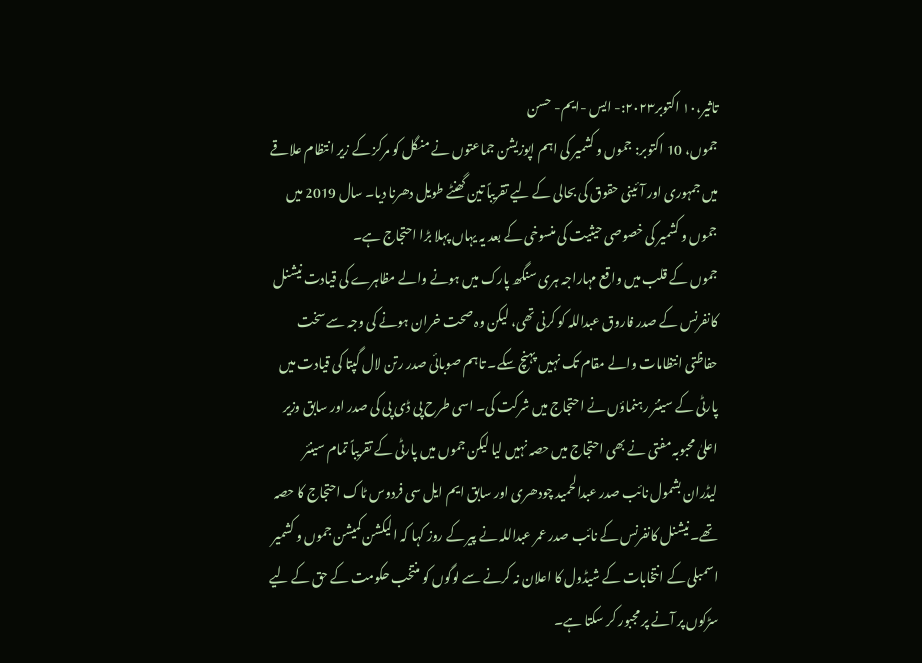تاثیر،۱۰ اکتوبر۲۰۲۳:- ایس -ایم- حسن
جموں، 10 اکتوبر: جموں و کشمیر کی اہم اپوزیشن جماعتوں نے منگل کو مرکز کے زیر انتظام علاقے میں جمہوری اور آئینی حقوق کی بحالی کے لیے تقریباً تین گھنٹے طویل دھرنا دیا۔ سال 2019 میں جموں و کشمیر کی خصوصی حیثیت کی منسوخی کے بعد یہ یہاں پہلا بڑا احتجاج ہے۔
جموں کے قلب میں واقع مہاراجہ ہری سنگھ پارک میں ہونے والے مظاہرے کی قیادت نیشنل کانفرنس کے صدر فاروق عبداللہ کو کرنی تھی، لیکن وہ صحت خران ہونے کی وجہ سے سخت حفاظتی انتظامات والے مقام تک نہیں پہنچ سکے۔ تاہم صوبائی صدر رتن لال گپتا کی قیادت میں پارٹی کے سینئر رہنماؤں نے احتجاج میں شرکت کی۔ اسی طرح پی ڈی پی کی صدر اور سابق وزیر اعلیٰ محبوبہ مفتی نے بھی احتجاج میں حصہ نہیں لیا لیکن جموں میں پارٹی کے تقریباً تمام سینئر لیڈران بشمول نائب صدر عبدالحمید چودھری اور سابق ایم ایل سی فردوس ٹاک احتجاج کا حصہ تھے۔نیشنل کانفرنس کے نائب صدر عمر عبداللہ نے پیر کے روز کہا کہ الیکشن کمیشن جموں و کشمیر اسمبلی کے انتخابات کے شیڈول کا اعلان نہ کرنے سے لوگوں کو منتخب حکومت کے حق کے لیے سڑکوں پر آنے پر مجبور کر سکتا ہے۔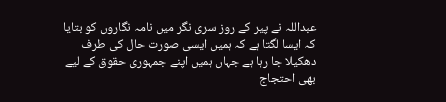عبداللہ نے پیر کے روز سری نگر میں نامہ نگاروں کو بتایا کہ ایسا لگتا ہے کہ ہمیں ایسی صورت حال کی طرف دھکیلا جا رہا ہے جہاں ہمیں اپنے جمہوری حقوق کے لیے بھی احتجاج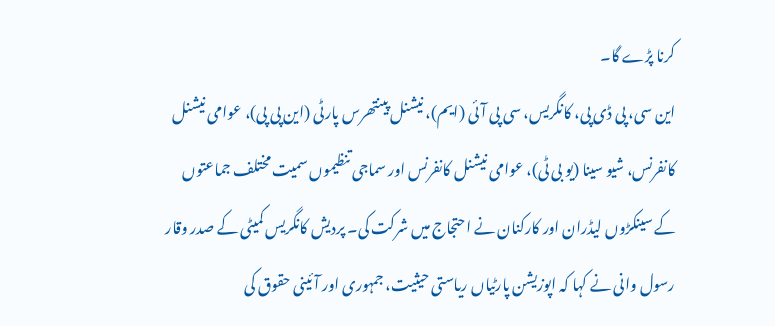کرنا پڑے گا۔
این سی، پی ڈی پی، کانگریس، سی پی آئی (ایم)، نیشنل پینتھرس پارٹی (این پی پی)، عوامی نیشنل کانفرنس، شیو سینا (یو بی ٹی)، عوامی نیشنل کانفرنس اور سماجی تنظیموں سمیت مختلف جماعتوں کے سینکڑوں لیڈران اور کارکنان نے احتجاج میں شرکت کی۔ پردیش کانگریس کمیٹی کے صدر وقار رسول وانی نے کہا کہ اپوزیشن پارٹیاں ریاستی حیثیت، جمہوری اور آئینی حقوق کی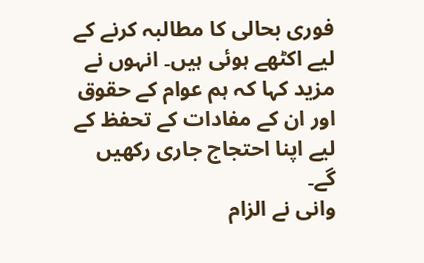فوری بحالی کا مطالبہ کرنے کے لیے اکٹھے ہوئی ہیں۔ انہوں نے مزید کہا کہ ہم عوام کے حقوق اور ان کے مفادات کے تحفظ کے لیے اپنا احتجاج جاری رکھیں گے۔
وانی نے الزام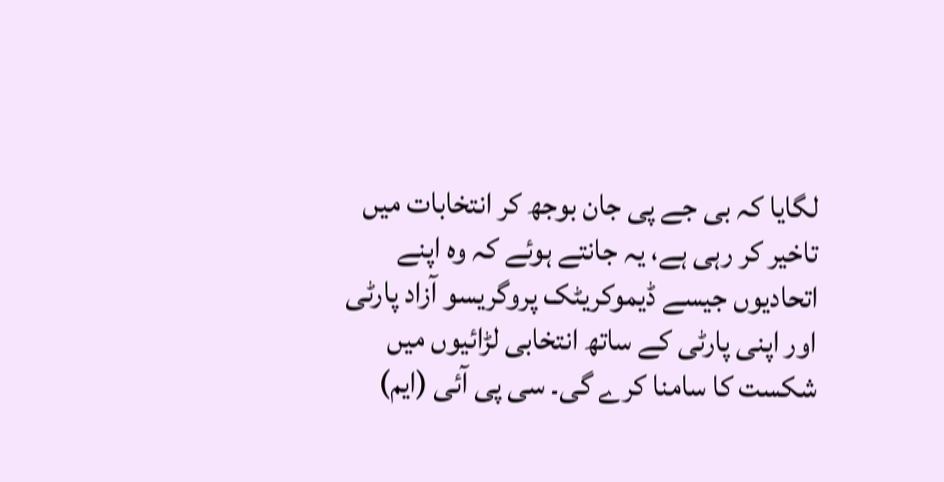لگایا کہ بی جے پی جان بوجھ کر انتخابات میں تاخیر کر رہی ہے، یہ جانتے ہوئے کہ وہ اپنے اتحادیوں جیسے ڈیموکریٹک پروگریسو آزاد پارٹی اور اپنی پارٹی کے ساتھ انتخابی لڑائیوں میں شکست کا سامنا کرے گی۔ سی پی آئی (ایم)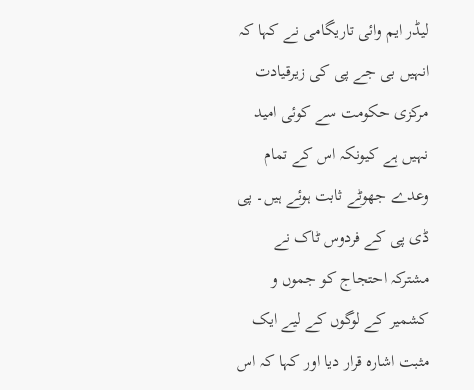لیڈر ایم وائی تاریگامی نے کہا کہ انہیں بی جے پی کی زیرقیادت مرکزی حکومت سے کوئی امید نہیں ہے کیونکہ اس کے تمام وعدے جھوٹے ثابت ہوئے ہیں۔ پی ڈی پی کے فردوس ٹاک نے مشترکہ احتجاج کو جموں و کشمیر کے لوگوں کے لیے ایک مثبت اشارہ قرار دیا اور کہا کہ اس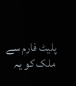پلیٹ فارم سے ملک کو یہ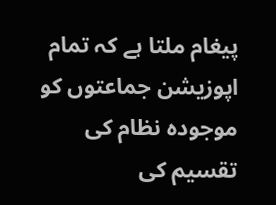پیغام ملتا ہے کہ تمام اپوزیشن جماعتوں کو موجودہ نظام کی تقسیم کی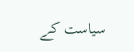سیاست کے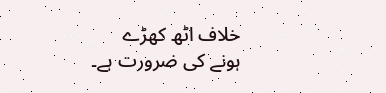خلاف اٹھ کھڑے ہونے کی ضرورت ہے۔